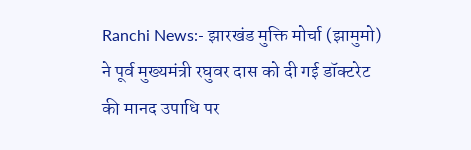Ranchi News:- झारखंड मुक्ति मोर्चा (झामुमो) ने पूर्व मुख्यमंत्री रघुवर दास को दी गई डॉक्टरेट की मानद उपाधि पर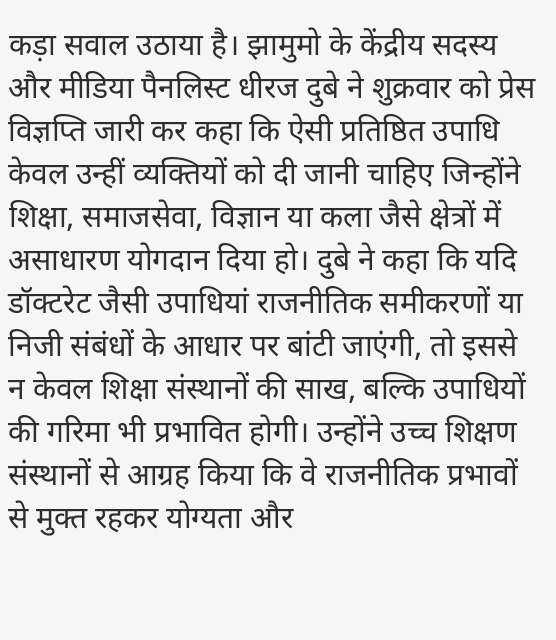कड़ा सवाल उठाया है। झामुमो के केंद्रीय सदस्य और मीडिया पैनलिस्ट धीरज दुबे ने शुक्रवार को प्रेस विज्ञप्ति जारी कर कहा कि ऐसी प्रतिष्ठित उपाधि केवल उन्हीं व्यक्तियों को दी जानी चाहिए जिन्होंने शिक्षा, समाजसेवा, विज्ञान या कला जैसे क्षेत्रों में असाधारण योगदान दिया हो। दुबे ने कहा कि यदि डॉक्टरेट जैसी उपाधियां राजनीतिक समीकरणों या निजी संबंधों के आधार पर बांटी जाएंगी, तो इससे न केवल शिक्षा संस्थानों की साख, बल्कि उपाधियों की गरिमा भी प्रभावित होगी। उन्होंने उच्च शिक्षण संस्थानों से आग्रह किया कि वे राजनीतिक प्रभावों से मुक्त रहकर योग्यता और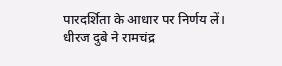पारदर्शिता के आधार पर निर्णय लें।
धीरज दुबे ने रामचंद्र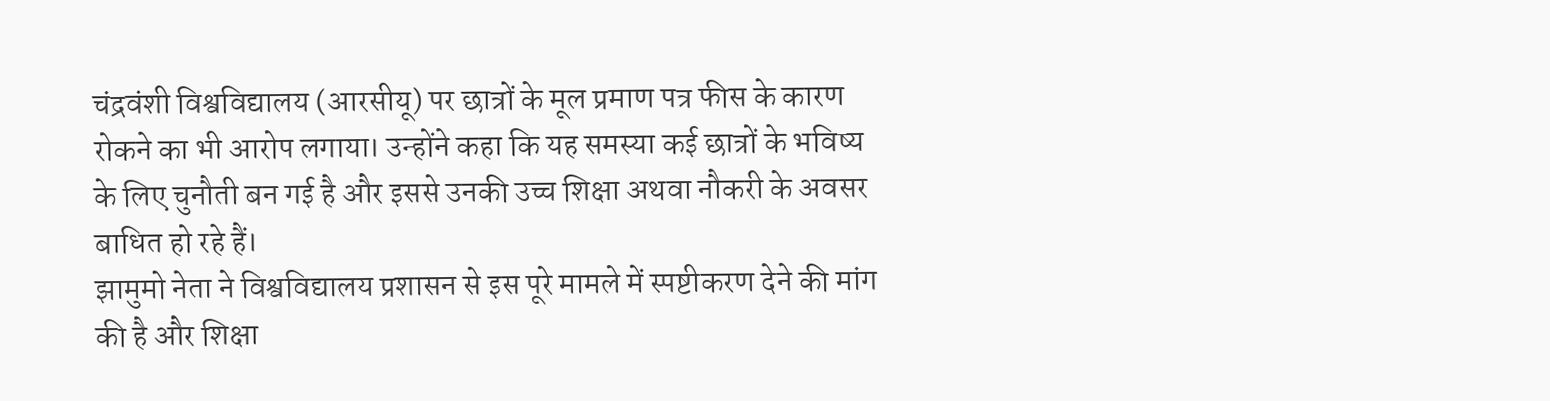चंद्रवंशी विश्वविद्यालय (आरसीयू) पर छात्रों के मूल प्रमाण पत्र फीस के कारण रोकने का भी आरोप लगाया। उन्होंने कहा कि यह समस्या कई छात्रों के भविष्य के लिए चुनौती बन गई है और इससे उनकी उच्च शिक्षा अथवा नौकरी के अवसर बाधित हो रहे हैं।
झामुमो नेता ने विश्वविद्यालय प्रशासन से इस पूरे मामले में स्पष्टीकरण देने की मांग की है और शिक्षा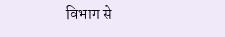विभाग से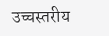उच्चस्तरीय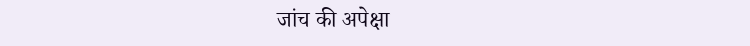जांच की अपेक्षा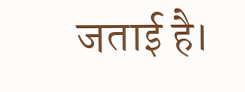जताई है।